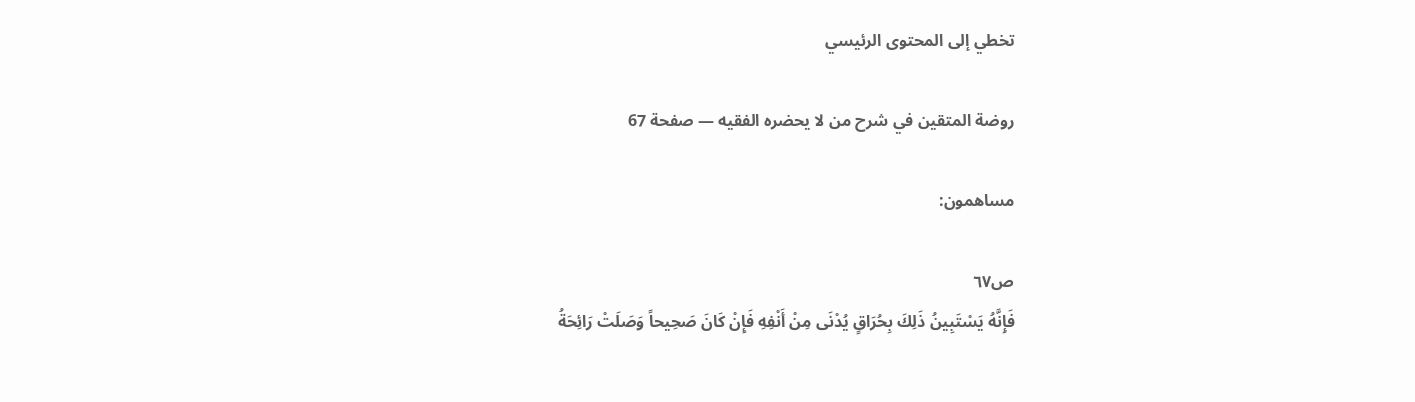تخطي إلى المحتوى الرئيسي

روضة المتقين في شرح من لا يحضره الفقيه — صفحة 67

مساهمون:

ص٦٧
فَإِنَّهُ يَسْتَبِينُ ذَلِكَ بِحُرَاقٍ يُدْنَى مِنْ أَنْفِهِ فَإِنْ كَانَ صَحِيحاً وَصَلَتْ رَائِحَةُ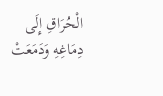الْحُرَاقِ إِلَى دِمَاغِهِ وَدَمَعَتْ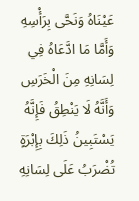عَيْنَاهُ وَنَحَّى بِرَأْسِهِ وَأَمَّا مَا ادَّعَاهُ فِي لِسَانِهِ مِنَ الْخَرَسِ وَأَنَّهُ لَا يَنْطِقُ فَإِنَّهُ يَسْتَبِينُ ذَلِكَ بِإِبْرَةٍ تُضْرَبُ عَلَى لِسَانِهِ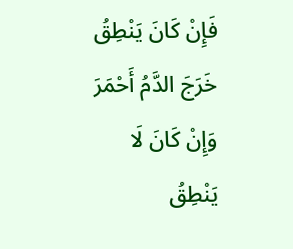فَإِنْ كَانَ يَنْطِقُ خَرَجَ الدَّمُ أَحْمَرَ وَإِنْ كَانَ لَا يَنْطِقُ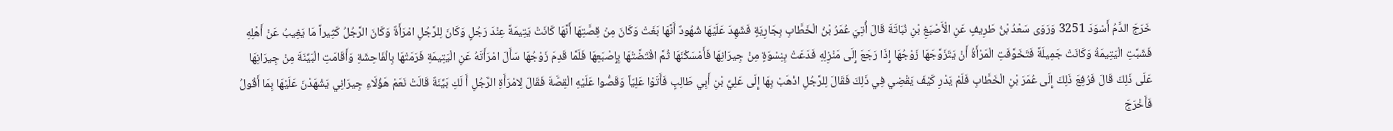خَرَجَ الدَّمُ أَسْوَدَ 3251 وَرَوَى سَعْدُ بْنُ طَرِيفٍ عَنِ الْأَصْبَغِ بْنِ نُبَاتَةَ قَالَ أُتِيَ عُمَرُ بْنُ الْخَطَّابِ بِجَارِيَةٍ فَشَهِدَ عَلَيْهَا شُهُودٌ أَنَّهَا بَغَتْ وَكَانَ مِنْ قِصَّتِهَا أَنَّهَا كَانَتْ يَتِيمَةً عِنْدَ رَجُلٍ وَكَانَ لِلرَّجُلِ امْرَأَةٌ وَكَانَ الرَّجُلُ كَثِيراً مَا يَغِيبُ عَنْ أَهْلِهِ فَشَبَّتِ الْيَتِيمَةُ وَكَانَتْ جَمِيلَةً فَتَخَوَّفَتِ الْمَرْأَةُ أَنْ يَتَزَوَّجَهَا زَوْجُهَا إِذَا رَجَعَ إِلَى مَنْزِلِهِ فَدَعَتْ بِنِسْوَةٍ مِنْ جِيرَانِهَا فَأَمْسَكْنَهَا ثُمَّ اقْتَضَّتْهَا بِإِصْبَعِهَا فَلَمَّا قَدِمَ زَوْجُهَا سَأَلَ امْرَأَتَهُ عَنِ الْيَتِيمَةِ فَرَمَتْهَا بِالْفَاحِشَةِ وَأَقَامَتِ الْبَيِّنَةَ مِنْ جِيرَانِهَا عَلَى ذَلِكَ قَالَ فَرُفِعَ ذَلِكَ إِلَى عُمَرَ بْنِ الْخَطَّابِ فَلَمْ يَدْرِ كَيْفَ يَقْضِي فِي ذَلِكَ فَقَالَ لِلرَّجُلِ اذْهَبْ بِهَا إِلَى عَلِيِّ بْنِ أَبِي طَالِبٍ فَأَتَوْا عَلِيّاً وَقَصُّوا عَلَيْهِ الْقِصَّةَ فَقَالَ لِامْرَأَةِ الرَّجُلِ أَ لَكِ بَيِّنَةٌ قَالَتْ نَعَمْ هَؤُلَاءِ جِيرَانِي يَشْهَدْنَ عَلَيْهَا بِمَا أَقُولُ فَأَخْرَجَ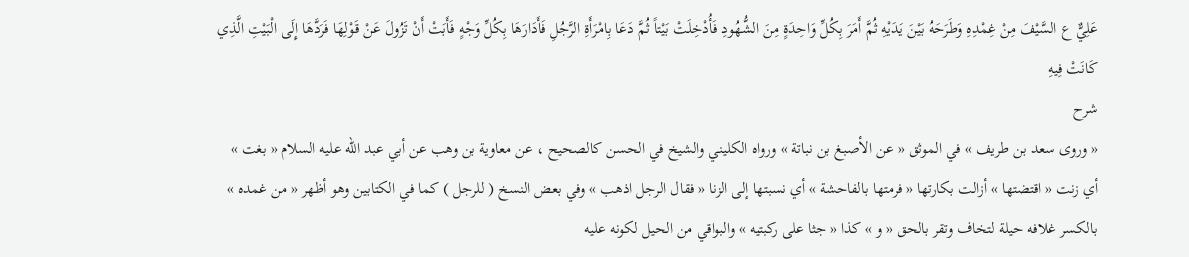عَلِيٌّ ع السَّيْفَ مِنْ غِمْدِهِ وَطَرَحَهُ بَيْنَ يَدَيْهِ ثُمَّ أَمَرَ بِكُلِّ وَاحِدَةٍ مِنَ الشُّهُودِ فَأُدْخِلَتْ بَيْتاً ثُمَّ دَعَا بِامْرَأَةِ الرَّجُلِ فَأَدَارَهَا بِكُلِّ وَجْهٍ فَأَبَتْ أَنْ تَزُولَ عَنْ قَوْلِهَا فَرَدَّهَا إِلَى الْبَيْتِ الَّذِي كَانَتْ فِيهِ
شرح
« وروى سعد بن طريف » في الموثق « عن الأصبغ بن نباتة » ورواه الكليني والشيخ في الحسن كالصحيح ، عن معاوية بن وهب عن أبي عبد الله عليه السلام « بغت » أي زنت « اقتضتها » أزالت بكارتها « فرمتها بالفاحشة » أي نسبتها إلى الزنا « فقال الرجل اذهب » وفي بعض النسخ ( للرجل ) كما في الكتابين وهو أظهر « من غمده » بالكسر غلافه حيلة لتخاف وتقر بالحق « و » كذا « جثا على ركبتيه » والبواقي من الحيل لكونه عليه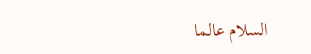السلام عالما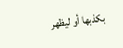بكذبها أو ليظهر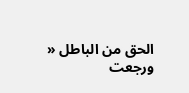الحق من الباطل « ورجعت